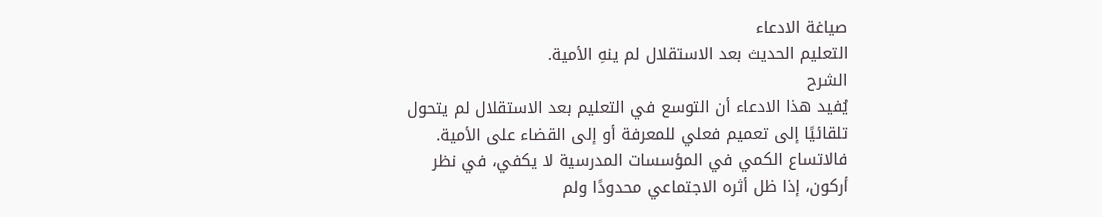صياغة الادعاء
التعليم الحديث بعد الاستقلال لم ينهِ الأمية.
الشرح
يُفيد هذا الادعاء أن التوسع في التعليم بعد الاستقلال لم يتحول تلقائيًا إلى تعميم فعلي للمعرفة أو إلى القضاء على الأمية. فالاتساع الكمي في المؤسسات المدرسية لا يكفي، في نظر أركون، إذا ظل أثره الاجتماعي محدودًا ولم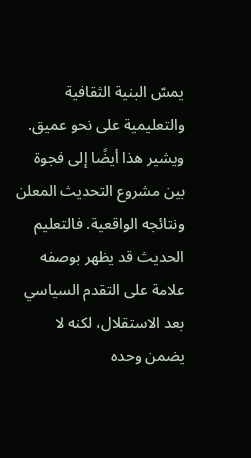يمسّ البنية الثقافية والتعليمية على نحو عميق.
ويشير هذا أيضًا إلى فجوة بين مشروع التحديث المعلن ونتائجه الواقعية. فالتعليم الحديث قد يظهر بوصفه علامة على التقدم السياسي بعد الاستقلال، لكنه لا يضمن وحده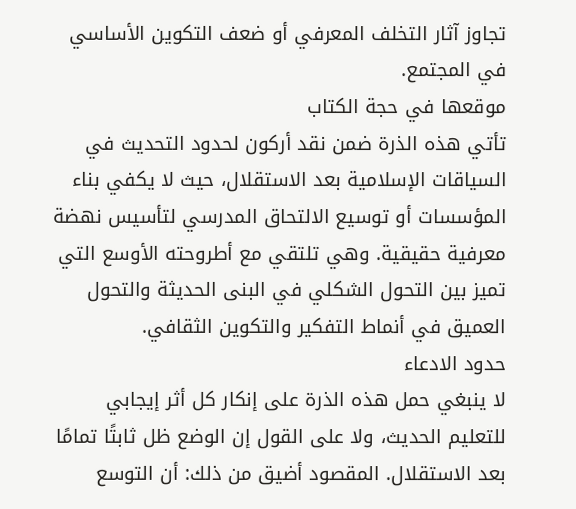تجاوز آثار التخلف المعرفي أو ضعف التكوين الأساسي في المجتمع.
موقعها في حجة الكتاب
تأتي هذه الذرة ضمن نقد أركون لحدود التحديث في السياقات الإسلامية بعد الاستقلال، حيث لا يكفي بناء المؤسسات أو توسيع الالتحاق المدرسي لتأسيس نهضة معرفية حقيقية. وهي تلتقي مع أطروحته الأوسع التي تميز بين التحول الشكلي في البنى الحديثة والتحول العميق في أنماط التفكير والتكوين الثقافي.
حدود الادعاء
لا ينبغي حمل هذه الذرة على إنكار كل أثر إيجابي للتعليم الحديث، ولا على القول إن الوضع ظل ثابتًا تمامًا بعد الاستقلال. المقصود أضيق من ذلك: أن التوسع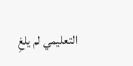التعليمي لم يلغِ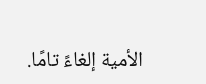الأمية إلغاءً تامًا.